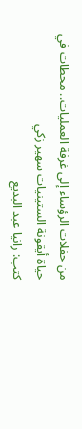من حفلات الرؤساء إلى غرفة العمليات.. محطات في حياة أيقونة الستينيات سهير زكي
كتب: رانيا عبد البديع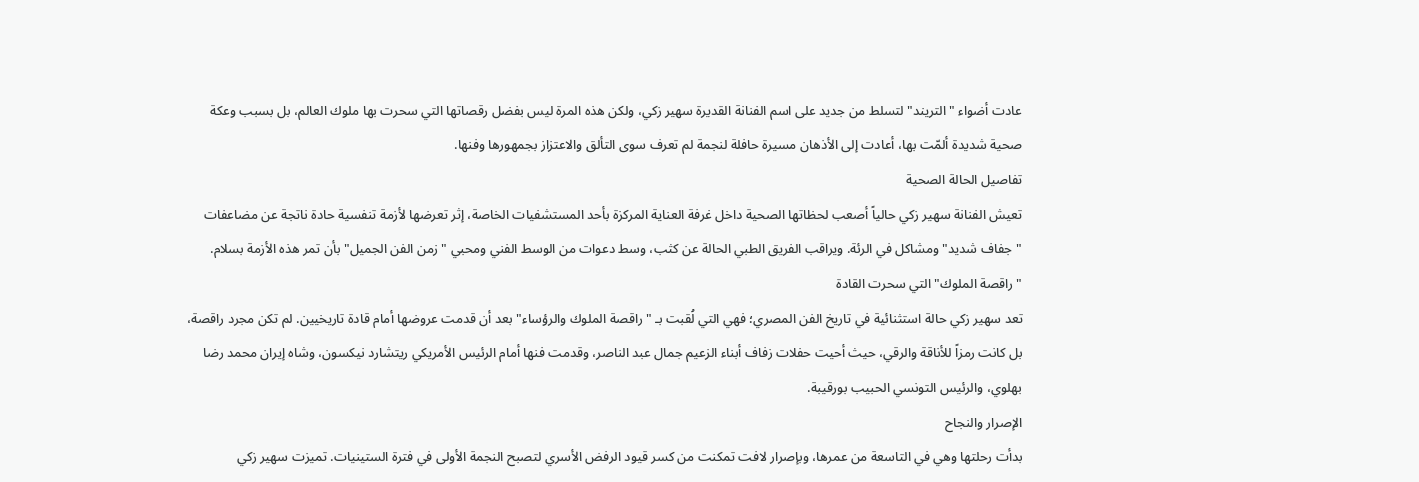عادت أضواء "التريند" لتسلط من جديد على اسم الفنانة القديرة سهير زكي، ولكن هذه المرة ليس بفضل رقصاتها التي سحرت بها ملوك العالم، بل بسبب وعكة صحية شديدة ألمّت بها، أعادت إلى الأذهان مسيرة حافلة لنجمة لم تعرف سوى التألق والاعتزاز بجمهورها وفنها.
تفاصيل الحالة الصحية
تعيش الفنانة سهير زكي حالياً أصعب لحظاتها الصحية داخل غرفة العناية المركزة بأحد المستشفيات الخاصة، إثر تعرضها لأزمة تنفسية حادة ناتجة عن مضاعفات "جفاف شديد" ومشاكل في الرئة. ويراقب الفريق الطبي الحالة عن كثب، وسط دعوات من الوسط الفني ومحبي "زمن الفن الجميل" بأن تمر هذه الأزمة بسلام.
"راقصة الملوك" التي سحرت القادة
تعد سهير زكي حالة استثنائية في تاريخ الفن المصري؛ فهي التي لُقبت بـ "راقصة الملوك والرؤساء" بعد أن قدمت عروضها أمام قادة تاريخيين. لم تكن مجرد راقصة، بل كانت رمزاً للأناقة والرقي، حيث أحيت حفلات زفاف أبناء الزعيم جمال عبد الناصر، وقدمت فنها أمام الرئيس الأمريكي ريتشارد نيكسون، وشاه إيران محمد رضا بهلوي، والرئيس التونسي الحبيب بورقيبة.
الإصرار والنجاح
بدأت رحلتها وهي في التاسعة من عمرها، وبإصرار لافت تمكنت من كسر قيود الرفض الأسري لتصبح النجمة الأولى في فترة الستينيات. تميزت سهير زكي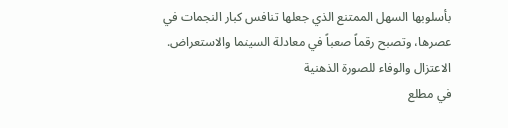بأسلوبها السهل الممتنع الذي جعلها تنافس كبار النجمات في عصرها، وتصبح رقماً صعباً في معادلة السينما والاستعراض.
الاعتزال والوفاء للصورة الذهنية
في مطلع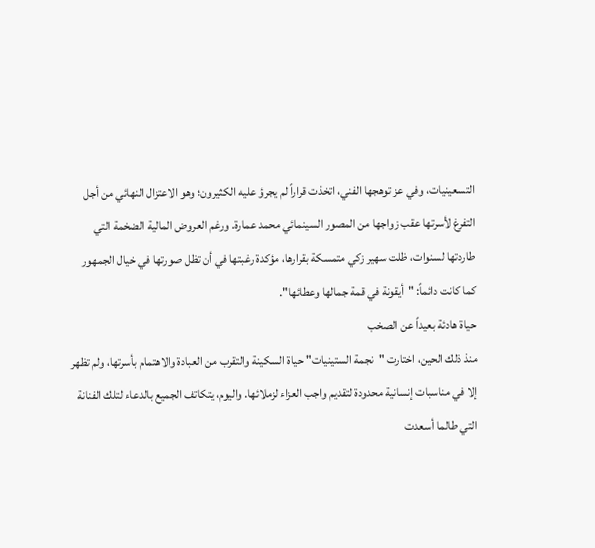التسعينيات، وفي عز توهجها الفني، اتخذت قراراً لم يجرؤ عليه الكثيرون؛ وهو الاعتزال النهائي من أجل التفرغ لأسرتها عقب زواجها من المصور السينمائي محمد عمارة. ورغم العروض المالية الضخمة التي طاردتها لسنوات، ظلت سهير زكي متمسكة بقرارها، مؤكدة رغبتها في أن تظل صورتها في خيال الجمهور كما كانت دائماً: "أيقونة في قمة جمالها وعطائها".
حياة هادئة بعيداً عن الصخب
منذ ذلك الحين، اختارت "نجمة الستينيات" حياة السكينة والتقرب من العبادة والاهتمام بأسرتها، ولم تظهر إلا في مناسبات إنسانية محدودة لتقديم واجب العزاء لزملائها. واليوم، يتكاتف الجميع بالدعاء لتلك الفنانة التي طالما أسعدت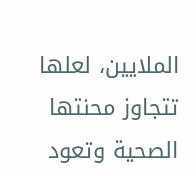الملايين، لعلها تتجاوز محنتها الصحية وتعود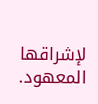لإشراقها المعهود.